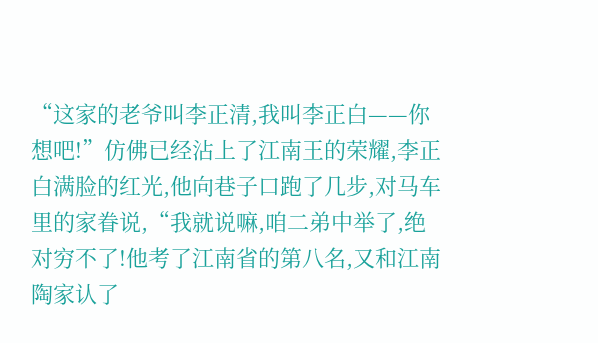“这家的老爷叫李正清,我叫李正白——你想吧!”仿佛已经沾上了江南王的荣耀,李正白满脸的红光,他向巷子口跑了几步,对马车里的家眷说,“我就说嘛,咱二弟中举了,绝对穷不了!他考了江南省的第八名,又和江南陶家认了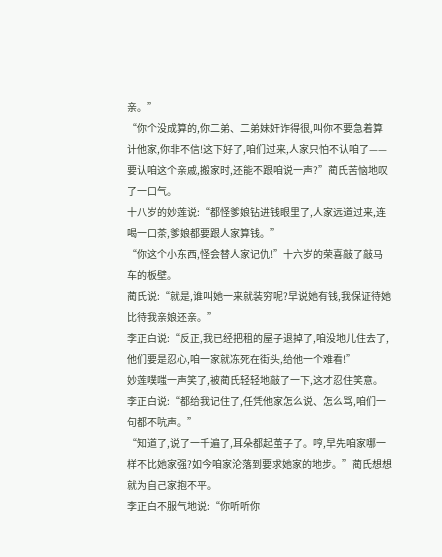亲。”
“你个没成算的,你二弟、二弟妹奸诈得很,叫你不要急着算计他家,你非不信!这下好了,咱们过来,人家只怕不认咱了——要认咱这个亲戚,搬家时,还能不跟咱说一声?”蔺氏苦恼地叹了一口气。
十八岁的妙莲说:“都怪爹娘钻进钱眼里了,人家远道过来,连喝一口茶,爹娘都要跟人家算钱。”
“你这个小东西,怪会替人家记仇!”十六岁的荣喜敲了敲马车的板壁。
蔺氏说:“就是,谁叫她一来就装穷呢?早说她有钱,我保证待她比待我亲娘还亲。”
李正白说:“反正,我已经把租的屋子退掉了,咱没地儿住去了,他们要是忍心,咱一家就冻死在街头,给他一个难看!”
妙莲噗嗤一声笑了,被蔺氏轻轻地敲了一下,这才忍住笑意。
李正白说:“都给我记住了,任凭他家怎么说、怎么骂,咱们一句都不吭声。”
“知道了,说了一千遍了,耳朵都起茧子了。哼,早先咱家哪一样不比她家强?如今咱家沦落到要求她家的地步。”蔺氏想想就为自己家抱不平。
李正白不服气地说:“你听听你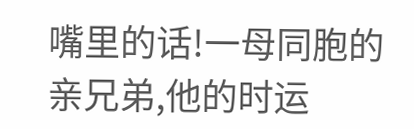嘴里的话!一母同胞的亲兄弟,他的时运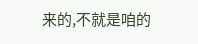来的,不就是咱的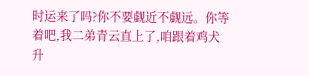时运来了吗?你不要觑近不觑远。你等着吧,我二弟青云直上了,咱跟着鸡犬升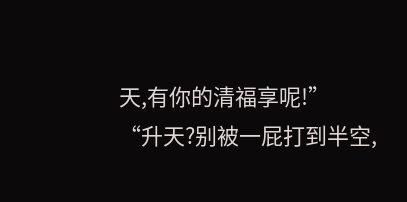天,有你的清福享呢!”
“升天?别被一屁打到半空,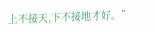上不接天,下不接地才好。”